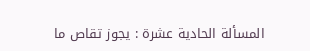المسألة الحادية عشرة : يجوز تقاص ما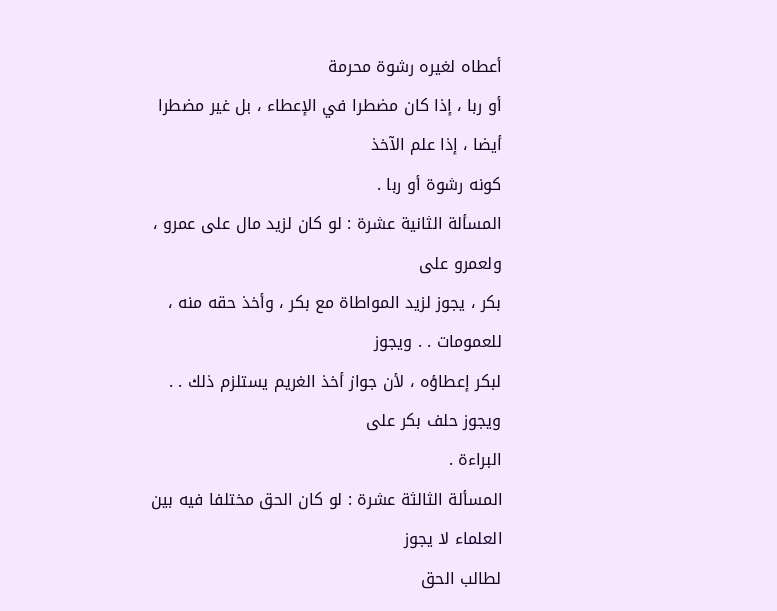أعطاه لغيره رشوة محرمة
أو ربا ، إذا كان مضطرا في الإعطاء ، بل غير مضطرا أيضا ، إذا علم الآخذ
كونه رشوة أو ربا .
المسألة الثانية عشرة : لو كان لزيد مال على عمرو ، ولعمرو على
بكر ، يجوز لزيد المواطاة مع بكر ، وأخذ حقه منه ، للعمومات . . ويجوز
لبكر إعطاؤه ، لأن جواز أخذ الغريم يستلزم ذلك . . ويجوز حلف بكر على
البراءة .
المسألة الثالثة عشرة : لو كان الحق مختلفا فيه بين العلماء لا يجوز
لطالب الحق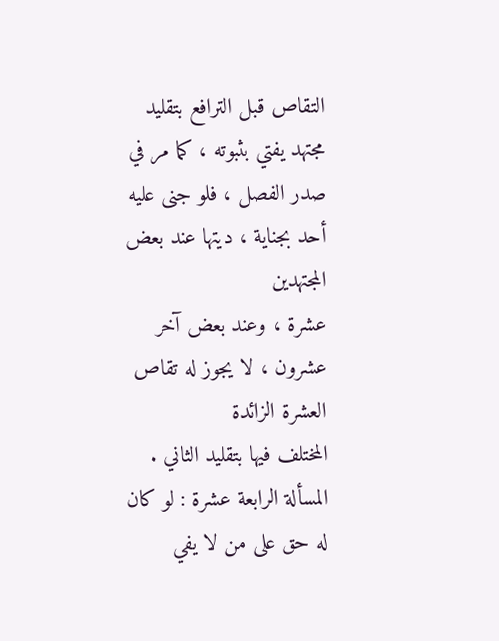التقاص قبل الترافع بتقليد مجتهد يفتي بثبوته ، كما مر في
صدر الفصل ، فلو جنى عليه أحد بجناية ، ديتها عند بعض المجتهدين
عشرة ، وعند بعض آخر عشرون ، لا يجوز له تقاص العشرة الزائدة
المختلف فيها بتقليد الثاني .
المسألة الرابعة عشرة : لو كان له حق على من لا يفي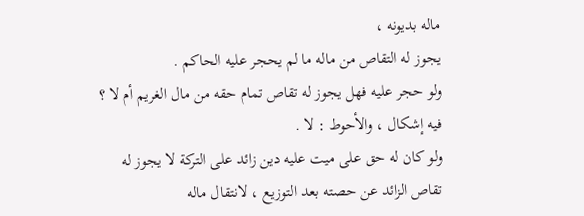ماله بديونه ،
يجوز له التقاص من ماله ما لم يحجر عليه الحاكم .
ولو حجر عليه فهل يجوز له تقاص تمام حقه من مال الغريم أم لا ؟
فيه إشكال ، والأحوط : لا .
ولو كان له حق على ميت عليه دين زائد على التركة لا يجوز له
تقاص الزائد عن حصته بعد التوزيع ، لانتقال ماله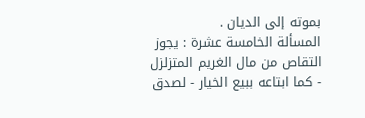بموته إلى الديان .
المسألة الخامسة عشرة : يجوز التقاص من مال الغريم المتزلزل
- كما ابتاعه ببيع الخيار - لصدق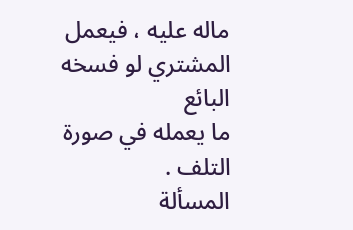ماله عليه ، فيعمل المشتري لو فسخه البائع
ما يعمله في صورة التلف .
المسألة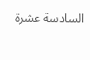السادسة عشرة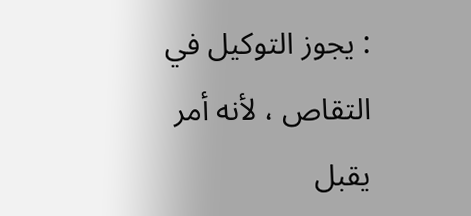: يجوز التوكيل في التقاص ، لأنه أمر يقبل